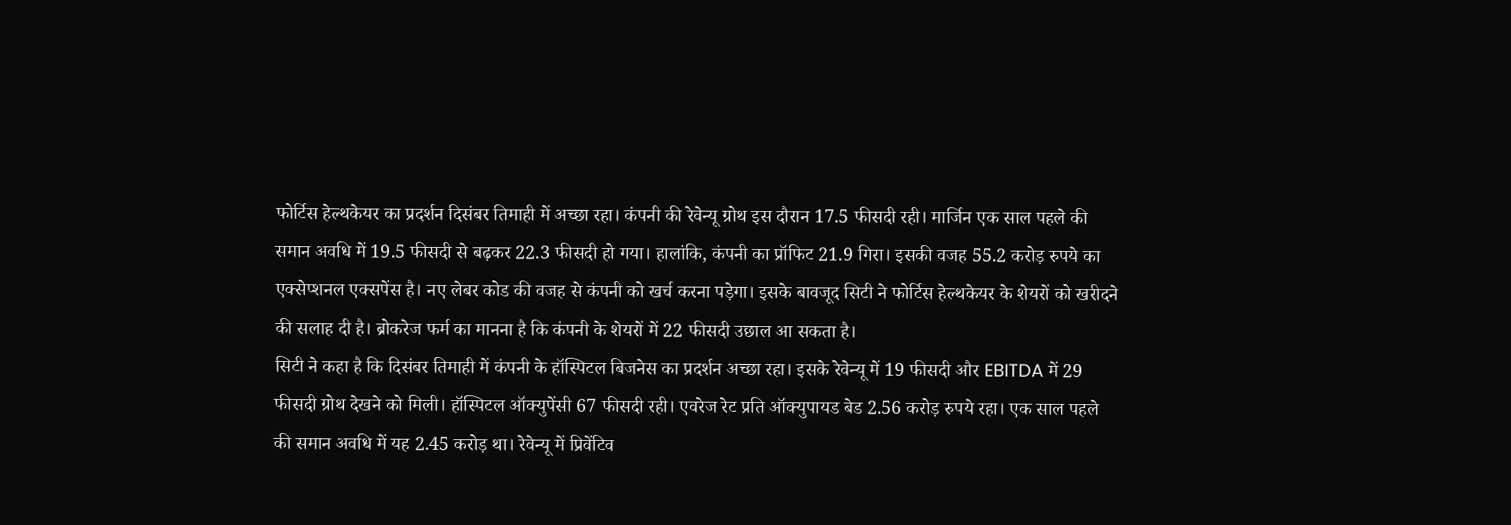फोर्टिस हेल्थकेयर का प्रदर्शन दिसंबर तिमाही में अच्छा रहा। कंपनी की रेवेन्यू ग्रोथ इस दौरान 17.5 फीसदी रही। मार्जिन एक साल पहले की समान अवधि में 19.5 फीसदी से बढ़कर 22.3 फीसदी हो गया। हालांकि, कंपनी का प्रॉफिट 21.9 गिरा। इसकी वजह 55.2 करोड़ रुपये का एक्सेप्शनल एक्सपेंस है। नए लेबर कोड की वजह से कंपनी को खर्च करना पड़ेगा। इसके बावजूद सिटी ने फोर्टिस हेल्थकेयर के शेयरों को खरीदने की सलाह दी है। ब्रोकरेज फर्म का मानना है कि कंपनी के शेयरों में 22 फीसदी उछाल आ सकता है।
सिटी ने कहा है कि दिसंबर तिमाही में कंपनी के हॉस्पिटल बिजनेस का प्रदर्शन अच्छा रहा। इसके रेवेन्यू में 19 फीसदी और EBITDA में 29 फीसदी ग्रोथ देखने को मिली। हॉस्पिटल ऑक्युपेंसी 67 फीसदी रही। एवरेज रेट प्रति ऑक्युपायड बेड 2.56 करोड़ रुपये रहा। एक साल पहले की समान अवधि में यह 2.45 करोड़ था। रेवेन्यू में प्रिवेंटिव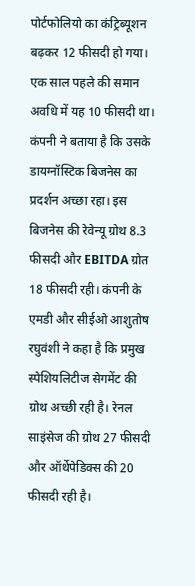पोर्टफोलियो का कंट्रिब्यूशन बढ़कर 12 फीसदी हो गया। एक साल पहले की समान अवधि में यह 10 फीसदी था।
कंपनी ने बताया है कि उसके डायग्नॉस्टिक बिजनेस का प्रदर्शन अच्छा रहा। इस बिजनेस की रेवेन्यू ग्रोथ 8.3 फीसदी और EBITDA ग्रोत 18 फीसदी रही। कंपनी के एमडी और सीईओ आशुतोष रघुवंशी ने कहा है कि प्रमुख स्पेशियलिटीज सेगमेंट की ग्रोथ अच्छी रही है। रेनल साइंसेज की ग्रोथ 27 फीसदी और ऑर्थेपेडिक्स की 20 फीसदी रही है।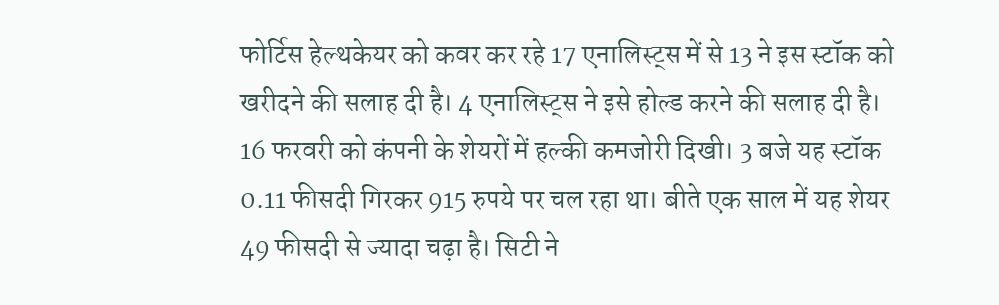फोर्टिस हेल्थकेयर को कवर कर रहे 17 एनालिस्ट्स में से 13 ने इस स्टॉक को खरीदने की सलाह दी है। 4 एनालिस्ट्स ने इसे होल्ड करने की सलाह दी है। 16 फरवरी को कंपनी के शेयरों में हल्की कमजोरी दिखी। 3 बजे यह स्टॉक 0.11 फीसदी गिरकर 915 रुपये पर चल रहा था। बीते एक साल में यह शेयर 49 फीसदी से ज्यादा चढ़ा है। सिटी ने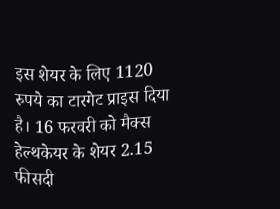इस शेयर के लिए 1120 रुपये का टारगेट प्राइस दिया है। 16 फरवरी को मैक्स हेल्थकेयर के शेयर 2.15 फीसदी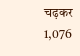चढ़कर 1,076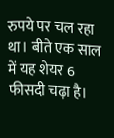रुपये पर चल रहा था। बीते एक साल में यह शेयर 6 फीसदी चढ़ा है।